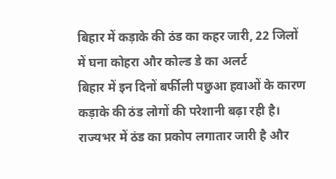बिहार में कड़ाके की ठंड का कहर जारी, 22 जिलों में घना कोहरा और कोल्ड डे का अलर्ट
बिहार में इन दिनों बर्फीली पछुआ हवाओं के कारण कड़ाके की ठंड लोगों की परेशानी बढ़ा रही है। राज्यभर में ठंड का प्रकोप लगातार जारी है और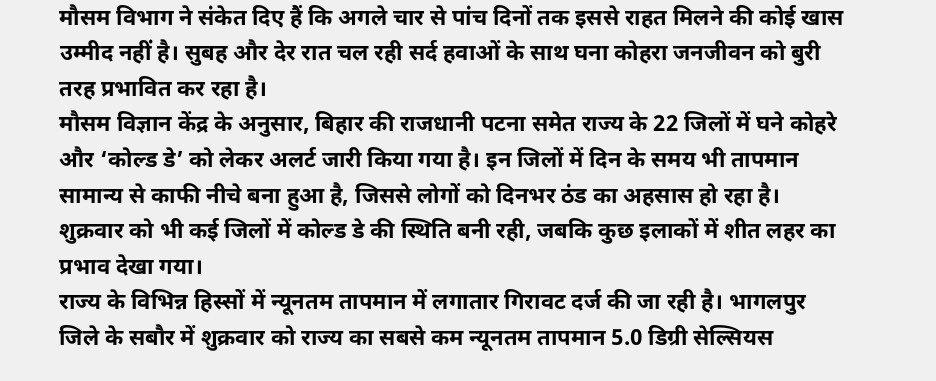मौसम विभाग ने संकेत दिए हैं कि अगले चार से पांच दिनों तक इससे राहत मिलने की कोई खास उम्मीद नहीं है। सुबह और देर रात चल रही सर्द हवाओं के साथ घना कोहरा जनजीवन को बुरी तरह प्रभावित कर रहा है।
मौसम विज्ञान केंद्र के अनुसार, बिहार की राजधानी पटना समेत राज्य के 22 जिलों में घने कोहरे और ‘कोल्ड डे’ को लेकर अलर्ट जारी किया गया है। इन जिलों में दिन के समय भी तापमान सामान्य से काफी नीचे बना हुआ है, जिससे लोगों को दिनभर ठंड का अहसास हो रहा है। शुक्रवार को भी कई जिलों में कोल्ड डे की स्थिति बनी रही, जबकि कुछ इलाकों में शीत लहर का प्रभाव देखा गया।
राज्य के विभिन्न हिस्सों में न्यूनतम तापमान में लगातार गिरावट दर्ज की जा रही है। भागलपुर जिले के सबौर में शुक्रवार को राज्य का सबसे कम न्यूनतम तापमान 5.0 डिग्री सेल्सियस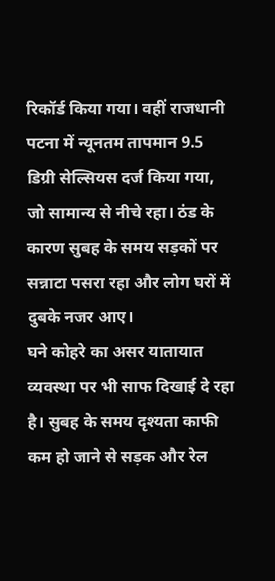रिकॉर्ड किया गया। वहीं राजधानी पटना में न्यूनतम तापमान 9.5 डिग्री सेल्सियस दर्ज किया गया, जो सामान्य से नीचे रहा। ठंड के कारण सुबह के समय सड़कों पर सन्नाटा पसरा रहा और लोग घरों में दुबके नजर आए।
घने कोहरे का असर यातायात व्यवस्था पर भी साफ दिखाई दे रहा है। सुबह के समय दृश्यता काफी कम हो जाने से सड़क और रेल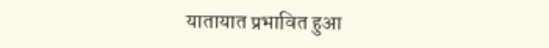यातायात प्रभावित हुआ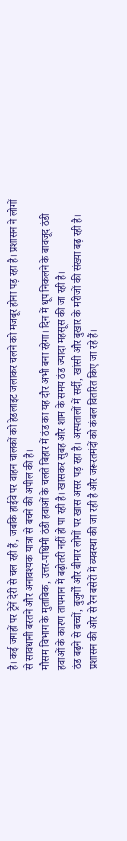है। कई जगहों पर ट्रेनें देरी से चल रही हैं, जबकि हाईवे पर वाहन चालकों को हेडलाइट जलाकर चलने को मजबूर होना पड़ रहा है। प्रशासन ने लोगों से सावधानी बरतने और अनावश्यक यात्रा से बचने की अपील की है।
मौसम विभाग के मुताबिक, उत्तर-पश्चिमी ठंडी हवाओं के चलते बिहार में ठंड का यह दौर अभी बना रहेगा। दिन में धूप निकलने के बावजूद ठंडी हवाओं के कारण तापमान में बढ़ोतरी नहीं हो पा रही है। खासकर सुबह और शाम के समय ठंड ज्यादा महसूस की जा रही है।
ठंड बढ़ने से बच्चों, बुजुर्गों और बीमार लोगों पर खास असर पड़ रहा है। अस्पतालों में सर्दी, खांसी और बुखार के मरीजों की संख्या बढ़ रही है। प्रशासन की ओर से रैन बसेरों में व्यवस्था की जा रही है और जरूरतमंदों को कंबल वितरित किए जा रहे हैं।